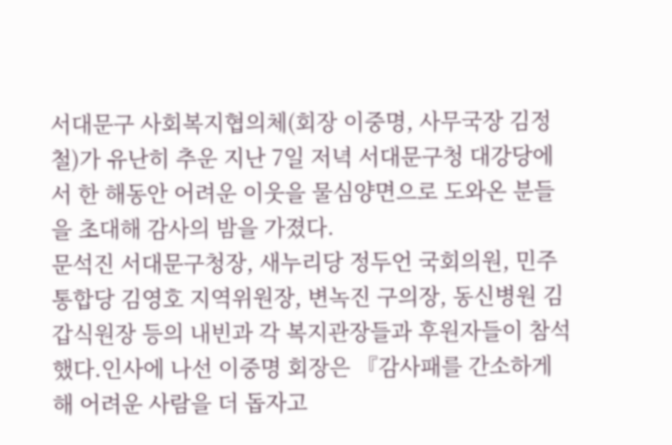서대문구 사회복지협의체(회장 이중명, 사무국장 김정철)가 유난히 추운 지난 7일 저녁 서대문구청 대강당에서 한 해동안 어려운 이웃을 물심양면으로 도와온 분들을 초대해 감사의 밤을 가졌다.
문석진 서대문구청장, 새누리당 정두언 국회의원, 민주통합당 김영호 지역위원장, 변녹진 구의장, 동신병원 김갑식원장 등의 내빈과 각 복지관장들과 후원자들이 참석했다.인사에 나선 이중명 회장은 『감사패를 간소하게 해 어려운 사람을 더 돕자고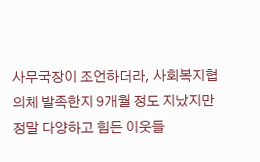사무국장이 조언하더라, 사회복지협의체 발족한지 9개월 정도 지났지만 정말 다양하고 힘든 이웃들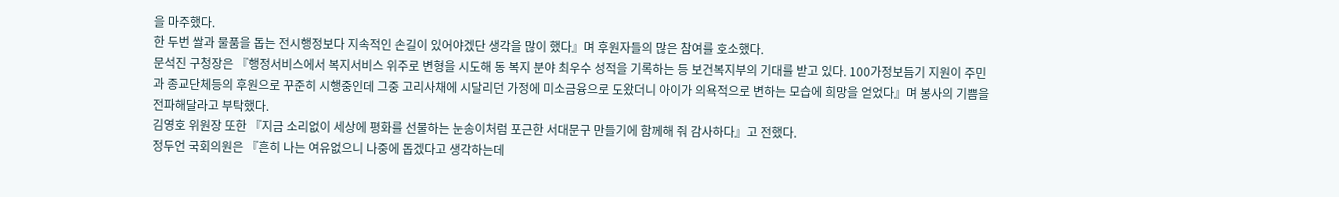을 마주했다.
한 두번 쌀과 물품을 돕는 전시행정보다 지속적인 손길이 있어야겠단 생각을 많이 했다』며 후원자들의 많은 참여를 호소했다.
문석진 구청장은 『행정서비스에서 복지서비스 위주로 변형을 시도해 동 복지 분야 최우수 성적을 기록하는 등 보건복지부의 기대를 받고 있다. 100가정보듬기 지원이 주민과 종교단체등의 후원으로 꾸준히 시행중인데 그중 고리사채에 시달리던 가정에 미소금융으로 도왔더니 아이가 의욕적으로 변하는 모습에 희망을 얻었다』며 봉사의 기쁨을 전파해달라고 부탁했다.
김영호 위원장 또한 『지금 소리없이 세상에 평화를 선물하는 눈송이처럼 포근한 서대문구 만들기에 함께해 줘 감사하다』고 전했다.
정두언 국회의원은 『흔히 나는 여유없으니 나중에 돕겠다고 생각하는데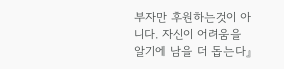부자만 후원하는것이 아니다. 자신이 어려움을 알기에 남을 더 돕는다』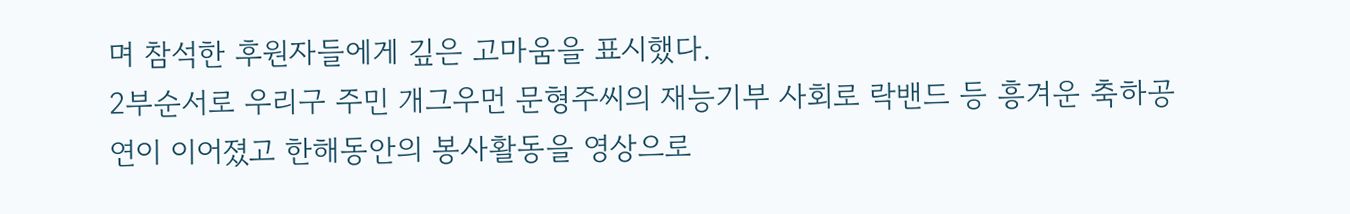며 참석한 후원자들에게 깊은 고마움을 표시했다.
2부순서로 우리구 주민 개그우먼 문형주씨의 재능기부 사회로 락밴드 등 흥겨운 축하공연이 이어졌고 한해동안의 봉사활동을 영상으로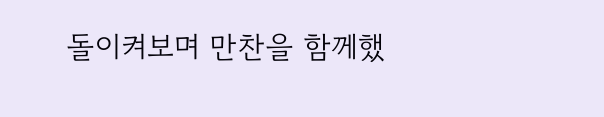돌이켜보며 만찬을 함께했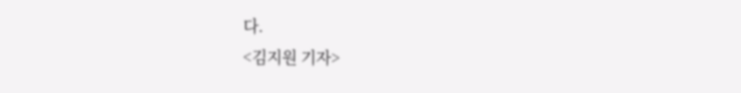다.
<김지원 기자>